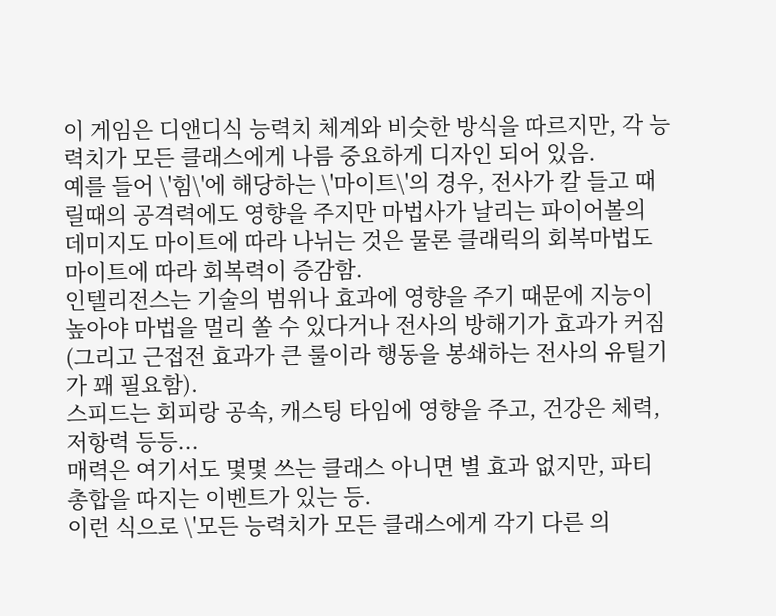이 게임은 디앤디식 능력치 체계와 비슷한 방식을 따르지만, 각 능력치가 모든 클래스에게 나름 중요하게 디자인 되어 있음.
예를 들어 \'힘\'에 해당하는 \'마이트\'의 경우, 전사가 칼 들고 때릴때의 공격력에도 영향을 주지만 마법사가 날리는 파이어볼의 데미지도 마이트에 따라 나뉘는 것은 물론 클래릭의 회복마법도 마이트에 따라 회복력이 증감함.
인텔리전스는 기술의 범위나 효과에 영향을 주기 때문에 지능이 높아야 마법을 멀리 쏠 수 있다거나 전사의 방해기가 효과가 커짐(그리고 근접전 효과가 큰 룰이라 행동을 봉쇄하는 전사의 유틸기가 꽤 필요함).
스피드는 회피랑 공속, 캐스팅 타임에 영향을 주고, 건강은 체력, 저항력 등등...
매력은 여기서도 몇몇 쓰는 클래스 아니면 별 효과 없지만, 파티 총합을 따지는 이벤트가 있는 등.
이런 식으로 \'모든 능력치가 모든 클래스에게 각기 다른 의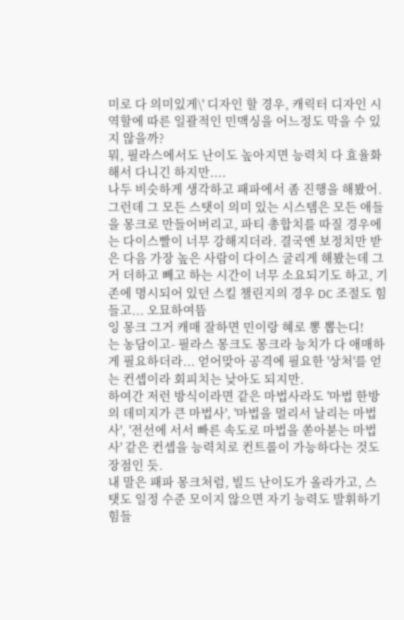미로 다 의미있게\' 디자인 할 경우, 캐릭터 디자인 시 역할에 따른 일괄적인 민맥싱을 어느정도 막을 수 있지 않을까?
뭐, 필라스에서도 난이도 높아지면 능력치 다 효율화 해서 다니긴 하지만....
나두 비슷하게 생각하고 패파에서 좀 진행을 해봤어. 그런데 그 모든 스탯이 의미 있는 시스템은 모든 애들을 몽크로 만들어버리고, 파티 총합치를 따질 경우에는 다이스빨이 너무 강해지더라. 결국엔 보정치만 받은 다음 가장 높은 사람이 다이스 굴리게 해봤는데 그거 더하고 빼고 하는 시간이 너무 소요되기도 하고, 기존에 명시되어 있던 스킬 챌린지의 경우 DC 조절도 힘들고... 오묘하여뜸
잉 몽크 그거 캐매 잘하면 민이랑 혜로 뽕 뽑는디!
는 농담이고- 필라스 몽크도 몽크라 능치가 다 애매하게 필요하더라... 얻어맞아 공격에 필요한 '상처'를 얻는 컨셉이라 회피치는 낮아도 되지만.
하여간 저런 방식이라면 같은 마법사라도 '마법 한방의 데미지가 큰 마법사', '마법을 멀리서 날리는 마법사', '전선에 서서 빠른 속도로 마법을 쏟아붇는 마법사' 같은 컨셉을 능력치로 컨트롤이 가능하다는 것도 장점인 듯.
내 말은 패파 몽크처럼, 빌드 난이도가 올라가고, 스탯도 일정 수준 모이지 않으면 자기 능력도 발휘하기 힘들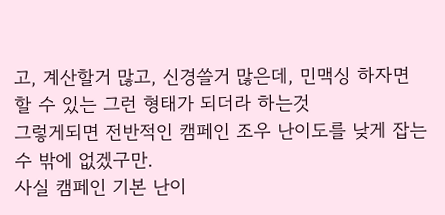고, 계산할거 많고, 신경쓸거 많은데, 민맥싱 하자면 할 수 있는 그런 형태가 되더라 하는것
그렇게되면 전반적인 캠페인 조우 난이도를 낮게 잡는 수 밖에 없겠구만.
사실 캠페인 기본 난이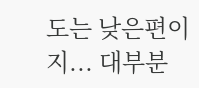도는 낮은편이지... 대부분